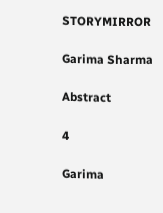STORYMIRROR

Garima Sharma

Abstract

4

Garima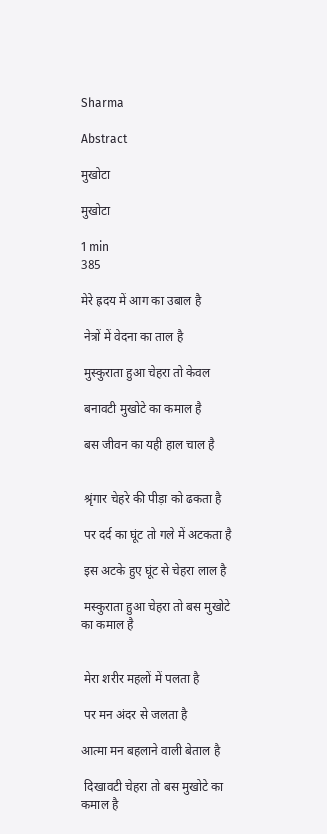Sharma

Abstract

मुखोटा

मुखोटा

1 min
385

मेरे ह्रदय में आग का उबाल है

 नेत्रों में वेदना का ताल है

 मुस्कुराता हुआ चेहरा तो केवल

 बनावटी मुखोटे का कमाल है

 बस जीवन का यही हाल चाल है


 श्रृंगार चेहरे की पीड़ा को ढकता है

 पर दर्द का घूंट तो गले में अटकता है

 इस अटके हुए घूंट से चेहरा लाल है

 मस्कुराता हुआ चेहरा तो बस मुखोटे का कमाल है


 मेरा शरीर महलों में पलता है

 पर मन अंदर से जलता है

आत्मा मन बहलाने वाली बेताल है

 दिखावटी चेहरा तो बस मुखोटे का कमाल है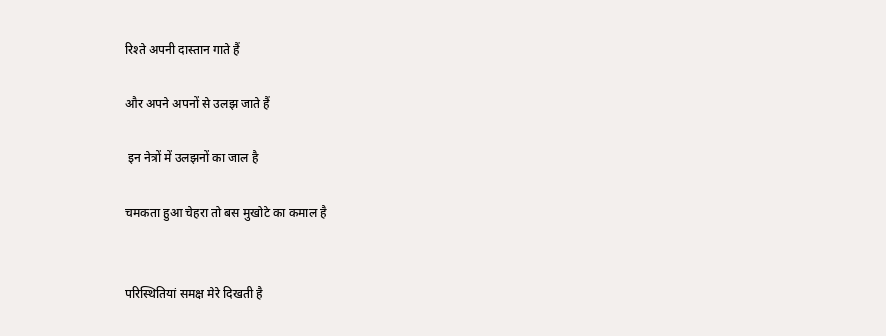रिश्ते अपनी दास्तान गाते हैं

और अपने अपनों से उलझ जाते हैं

 इन नेत्रों में उलझनों का जाल है

चमकता हुआ चेहरा तो बस मुखोटे का कमाल है


परिस्थितियां समक्ष मेरे दिखती है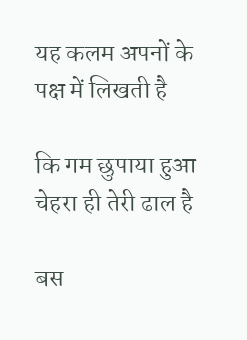यह कलम अपनों के पक्ष में लिखती है

कि गम छुपाया हुआ चेहरा ही तेरी ढाल है

बस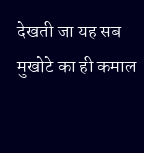देखती जा यह सब मुखोटे का ही कमाल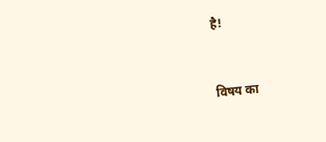है!


विषय का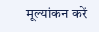मूल्यांकन करें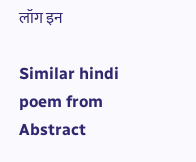लॉग इन

Similar hindi poem from Abstract